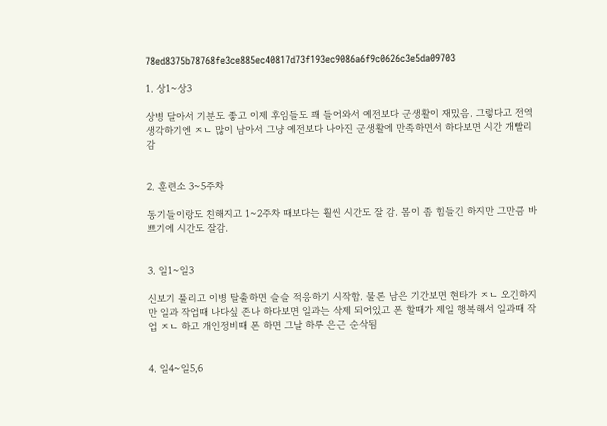78ed8375b78768fe3ce885ec40817d73f193ec9086a6f9c0626c3e5da09703

1. 상1~상3

상병 달아서 기분도 좋고 이제 후임들도 꽤 들어와서 예전보다 군생활이 재밌음. 그렇다고 전역 생각하기엔 ㅈㄴ 많이 남아서 그냥 예전보다 나아진 군생활에 만족하면서 하다보면 시간 개빨리감


2. 훈련소 3~5주차

동기들이랑도 친해지고 1~2주차 때보다는 훨씬 시간도 잘 감. 몸이 좀 힘들긴 하지만 그만큼 바쁘기에 시간도 잘감.


3. 일1~일3

신보기 풀리고 이병 탈출하면 슬슬 적응하기 시작함. 물론 남은 기간보면 현타가 ㅈㄴ 오긴하지만 일과 작업때 나다싶 존나 하다보면 일과는 삭제 되어있고 폰 할때가 제일 행복해서 일과때 작업 ㅈㄴ 하고 개인정비때 폰 하면 그날 하루 은근 순삭됨


4. 일4~일5,6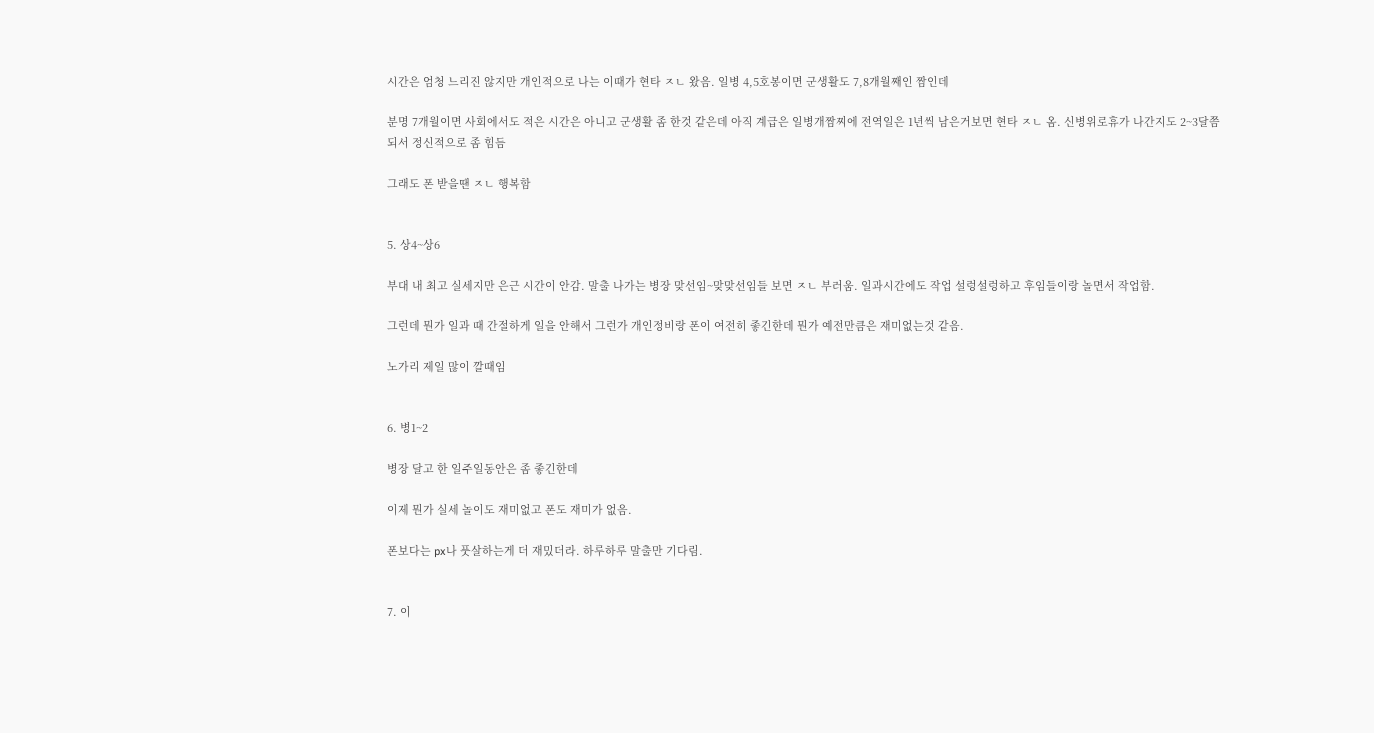시간은 엄청 느리진 않지만 개인적으로 나는 이때가 현타 ㅈㄴ 왔음. 일병 4,5호봉이면 군생활도 7,8개월째인 짬인데

분명 7개월이면 사회에서도 적은 시간은 아니고 군생활 좀 한것 같은데 아직 계급은 일병개짬찌에 전역일은 1년씩 남은거보면 현타 ㅈㄴ 옴. 신병위로휴가 나간지도 2~3달쯤 되서 정신적으로 좀 힘듬

그래도 폰 받을땐 ㅈㄴ 행복함


5. 상4~상6

부대 내 최고 실세지만 은근 시간이 안감. 말출 나가는 병장 맞선임~맞맞선임들 보면 ㅈㄴ 부러움. 일과시간에도 작업 설렁설렁하고 후임들이랑 놀면서 작업함.

그런데 뭔가 일과 때 간절하게 일을 안해서 그런가 개인정비랑 폰이 여전히 좋긴한데 뭔가 예전만큼은 재미없는것 같음.

노가리 제일 많이 깔때임


6. 병1~2

병장 달고 한 일주일동안은 좀 좋긴한데

이제 뭔가 실세 놀이도 재미없고 폰도 재미가 없음.

폰보다는 px나 풋살하는게 더 재밌더라. 하루하루 말출만 기다림.


7. 이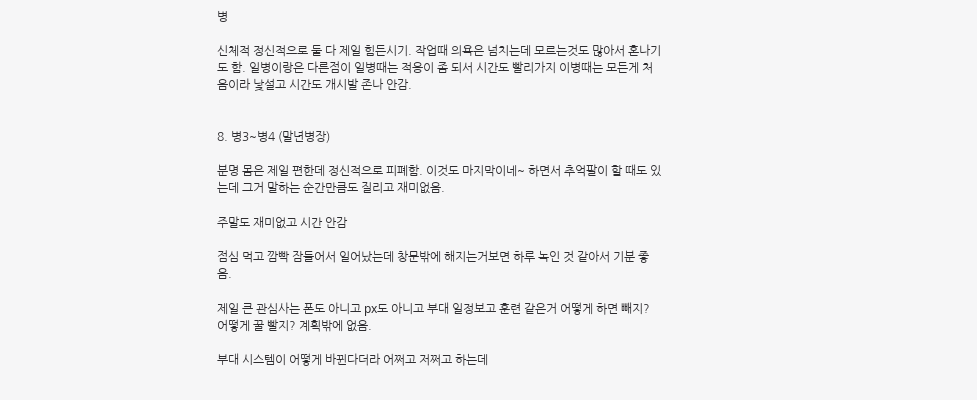병

신체적 정신적으로 둘 다 제일 힘든시기. 작업때 의욕은 넘치는데 모르는것도 많아서 혼나기도 함. 일병이랑은 다른점이 일병때는 적응이 좀 되서 시간도 빨리가지 이병때는 모든게 처음이라 낯설고 시간도 개시발 존나 안감.


8. 병3~병4 (말년병장)

분명 몸은 제일 편한데 정신적으로 피폐함. 이것도 마지막이네~ 하면서 추억팔이 할 때도 있는데 그거 말하는 순간만큼도 질리고 재미없음.

주말도 재미없고 시간 안감

점심 먹고 깜빡 잠들어서 일어났는데 창문밖에 해지는거보면 하루 녹인 것 같아서 기분 좋음.

제일 큰 관심사는 폰도 아니고 px도 아니고 부대 일정보고 훈련 같은거 어떻게 하면 빼지? 어떻게 꿀 빨지? 계획밖에 없음.

부대 시스템이 어떻게 바뀐다더라 어쩌고 저쩌고 하는데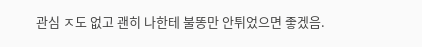관심 ㅈ도 없고 괜히 나한테 불똥만 안튀었으면 좋겠음.